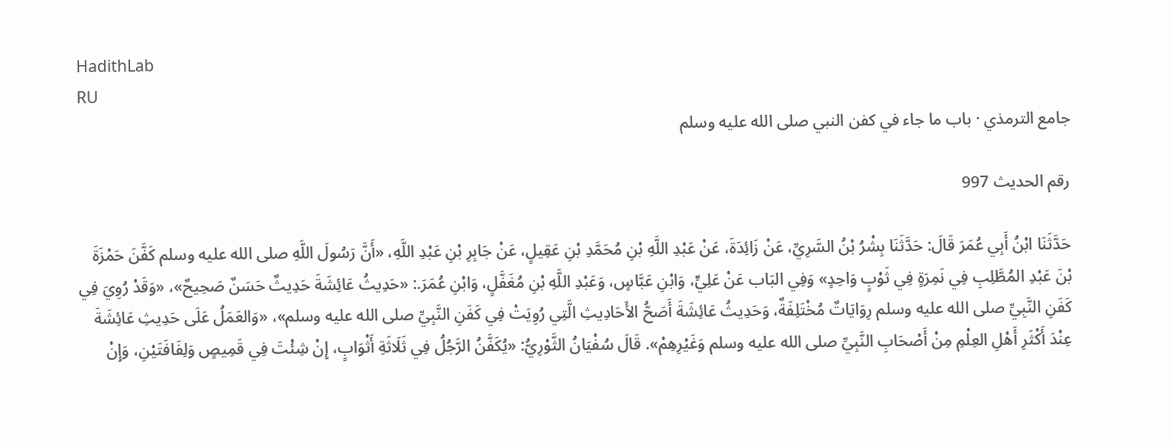HadithLab
RU
جامع الترمذي · باب ما جاء في كفن النبي صلى الله عليه وسلم

رقم الحديث 997

حَدَّثَنَا ابْنُ أَبِي عُمَرَ قَالَ: حَدَّثَنَا بِشْرُ بْنُ السَّرِيِّ، عَنْ زَائِدَةَ، عَنْ عَبْدِ اللَّهِ بْنِ مُحَمَّدِ بْنِ عَقِيلٍ، عَنْ جَابِرِ بْنِ عَبْدِ اللَّهِ، «أَنَّ رَسُولَ اللَّهِ صلى الله عليه وسلم كَفَّنَ حَمْزَةَ بْنَ عَبْدِ المُطَّلِبِ فِي نَمِرَةٍ فِي ثَوْبٍ وَاحِدٍ» وَفِي البَاب عَنْ عَلِيٍّ، وَابْنِ عَبَّاسٍ، وَعَبْدِ اللَّهِ بْنِ مُغَفَّلٍ، وَابْنِ عُمَرَ.: «حَدِيثُ عَائِشَةَ حَدِيثٌ حَسَنٌ صَحِيحٌ»، «وَقَدْ رُوِيَ فِي كَفَنِ النَّبِيِّ صلى الله عليه وسلم رِوَايَاتٌ مُخْتَلِفَةٌ، وَحَدِيثُ عَائِشَةَ أَصَحُّ الأَحَادِيثِ الَّتِي رُوِيَتْ فِي كَفَنِ النَّبِيِّ صلى الله عليه وسلم»، «وَالعَمَلُ عَلَى حَدِيثِ عَائِشَةَ عِنْدَ أَكْثَرِ أَهْلِ العِلْمِ مِنْ أَصْحَابِ النَّبِيِّ صلى الله عليه وسلم وَغَيْرِهِمْ». قَالَ سُفْيَانُ الثَّوْرِيُّ: «يُكَفَّنُ الرَّجُلُ فِي ثَلَاثَةِ أَثْوَابٍ، إِنْ شِئْتَ فِي قَمِيصٍ وَلِفَافَتَيْنِ، وَإِنْ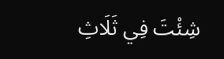شِئْتَ فِي ثَلَاثِ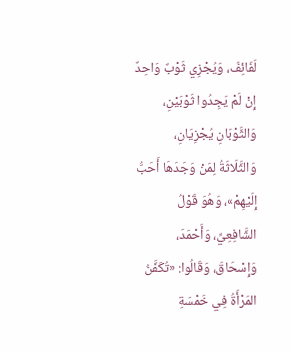لَفَائِفَ، وَيُجْزِي ثَوْبٌ وَاحِدٌ إِنْ لَمْ يَجِدُوا ثَوْبَيْنِ، وَالثَّوْبَانِ يُجْزِيَانِ، وَالثَّلَاثَةُ لِمَنْ وَجَدَهَا أَحَبُّ إِلَيْهِمْ»، وَهُوَ قَوْلُ الشَّافِعِيِّ، وَأَحْمَدَ، وَإِسْحَاقَ، وَقَالُوا: «تُكَفَّنُ المَرْأَةُ فِي خَمْسَةِ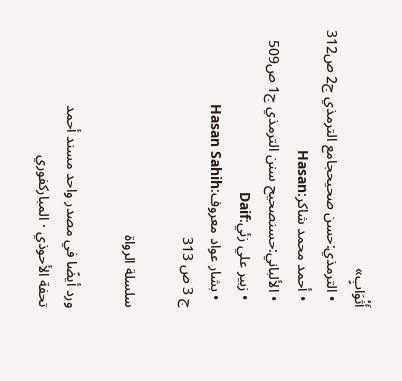أَثْوَابٍ»
  • الترمذي:حسن صحيحجامع الترمذي ج2 ص312
  • أحمد محمد شاكر:Hasan
  • الألباني:حسنصحيح سنن الترمذي ج1 ص509
  • زبير علي زئي:Daif
  • بشار عواد معروف:Hasan Sahih
ج 3 ص 313

سلسلة الرواة

ورد أيضًا في مصدر واحد مسند أحمد
تحفة الأحوذي · المباركفوري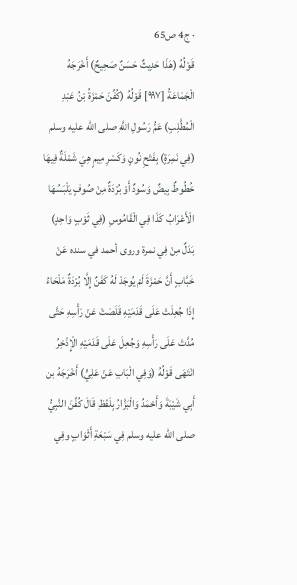· ج4 ص65
قَوْلُهُ (هَذَا حَدِيثٌ حَسَنٌ صَحِيحٌ) أَخْرَجَهُ الْجَمَاعَةُ [٩٩٧] قَوْلُهُ (كُفِّنَ حَمْزَةُ بْنُ عَبْدِ الْمُطَّلِبِ) عَمُّ رَسُولِ اللَّهِ صلى الله عليه وسلم (فِي نَمِرَةٍ) بِفَتْحِ نُونٍ وَكَسْرِ مِيمٍ هِيَ شَمْلَةٌ فِيهَا خُطُوطٌ بِيضٌ وَسُودٌ أَوْ بُرْدَةٌ مِنْ صُوفٍ يَلْبَسُهَا الْأَعْرَابُ كَذَا فِي الْقَامُوسِ (فِي ثَوْبٍ وَاحِدٍ) بَدَلٌ مِنْ فِي نمرة وروى أحمد في سنده عَنْ خَبَّابٍ أَنَّ حَمْزَةَ لَمْ يُوجَدْ لَهُ كَفَنٌ إِلَّا بُرْدَةٌ مَلْحَاءُ إِذَا جُعِلَتْ عَلَى قَدَمَيْهِ قَلَصَتْ عَنْ رَأْسِهِ حَتَّى مُدَّتْ عَلَى رَأْسِهِ وَجُعِلَ عَلَى قَدَمَيْهِ الْإِذْخِرُ انْتَهَى قَوْلُهُ (وَفِي الْبَابِ عَنْ عَلِيٍّ) أَخْرَجَهُ بن أَبِي شَيْبَةَ وَأَحْمَدُ وَالْبَزَّارُ بِلَفْظِ قَالَ كُفِّنَ النَّبِيُّ صلى الله عليه وسلم فِي سَبْعَةِ أَثْوَابٍ وفِي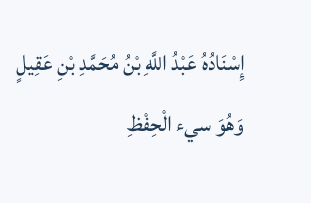إِسْنَادُهُ عَبْدُ اللَّهِ بْنُ مُحَمَّدِ بْنِ عَقِيلٍ وَهُوَ سيء الْحِفْظِ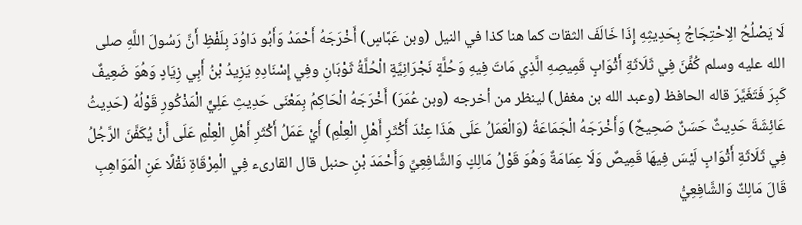لَا يَصْلُحُ الِاحْتِجَاجُ بِحَدِيثِهِ إِذَا خَالَفَ الثقات كما هنا كذا في النيل (وبن عَبَّاسٍ) أَخْرَجَهُ أَحْمَدُ وَأَبُو دَاوُدَ بِلَفْظِ أَنَّ رَسُولَ اللَّهِ صلى الله عليه وسلم كُفِّنَ فِي ثَلَاثَةِ أَثْوَابٍ قَمِيصِهِ الَّذِي مَاتَ فِيهِ وَحُلَّةٍ نَجْرَانِيَّةٍ الْحُلَّةُ ثَوْبَانِ وفِي إِسْنَادِهِ يَزِيدُ بْنُ أَبِي زِيَادٍ وَهُوَ ضَعِيفٌ كَبِرَ فَتَغَيَّرَ قاله الحافظ (وعبد الله بن مغفل) لينظر من أخرجه (وبن عُمَرَ) أَخْرَجَهُ الْحَاكِمُ بِمَعْنَى حَدِيثِ عَلِيٍّ الْمَذْكُورِ قَوْلُهُ (حَدِيثُ عَائِشَةَ حَدِيثٌ حَسَنٌ صَحِيحٌ) وَأَخْرَجَهُ الْجَمَاعَةُ (وَالْعَمَلُ عَلَى هَذَا عِنْدَ أَكْثَرِ أَهْلِ الْعِلْمِ) أَيْ عَمَلُ أَكْثَرِ أَهْلِ الْعِلْمِ عَلَى أَنْ يُكَفَّنَ الرَّجُلُ فِي ثَلَاثَةِ أَثْوَابٍ لَيْسَ فِيهَا قَمِيصٌ وَلَا عِمَامَةٌ وَهُوَ قَوْلُ مَالِكٍ وَالشَّافِعِيِّ وَأَحْمَدَ بْنِ حنبل قال القارىء فِي الْمِرْقَاةِ نَقْلًا عَنِ الْمَوَاهِبِ قَالَ مَالِكٌ وَالشَّافِعِيُّ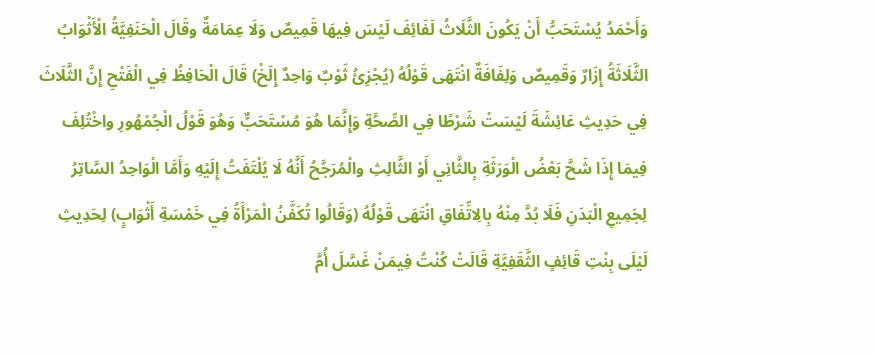وَأَحْمَدُ يُسْتَحَبُّ أَنْ يَكُونَ الثَّلَاثُ لَفَائِفَ لَيْسَ فِيهَا قَمِيصٌ وَلَا عِمَامَةٌ وقَالَ الْحَنَفِيَّةُ الْأَثْوَابُ الثَّلَاثَةُ إِزَارٌ وَقَمِيصٌ وَلِفَافَةٌ انْتَهَى قَوْلُهُ (يُجْزِئُ ثَوْبٌ وَاحِدٌ إِلَخْ) قَالَ الْحَافِظُ فِي الْفَتْحِ إِنَّ الثَّلَاثَ فِي حَدِيثِ عَائِشَةَ لَيْسَتْ شَرْطًا فِي الصِّحَّةِ وَإِنَّمَا هُوَ مُسْتَحَبٌّ وَهُوَ قَوْلُ الْجُمْهُورِ واخْتُلِفَ فِيمَا إِذَا شَحَّ بَعْضُ الْوَرَثَةِ بِالثَّانِي أَوْ الثَّالِثِ والْمُرَجَّحُ أَنَّهُ لَا يُلْتَفَتُ إِلَيْهِ وَأَمَّا الْوَاحِدُ السَّاتِرُ لِجَمِيعِ الْبَدَنِ فَلَا بُدَّ مِنْهُ بِالِاتِّفَاقِ انْتَهَى قَوْلُهُ (وَقَالُوا تُكَفَّنُ الْمَرْأَةُ فِي خَمْسَةِ أَثْوَابٍ) لِحَدِيثِ لَيْلَى بِنْتِ قَائِفٍ الثَّقَفِيَّةِ قَالَتْ كُنْتُ فِيمَنْ غَسَّلَ أُمَّ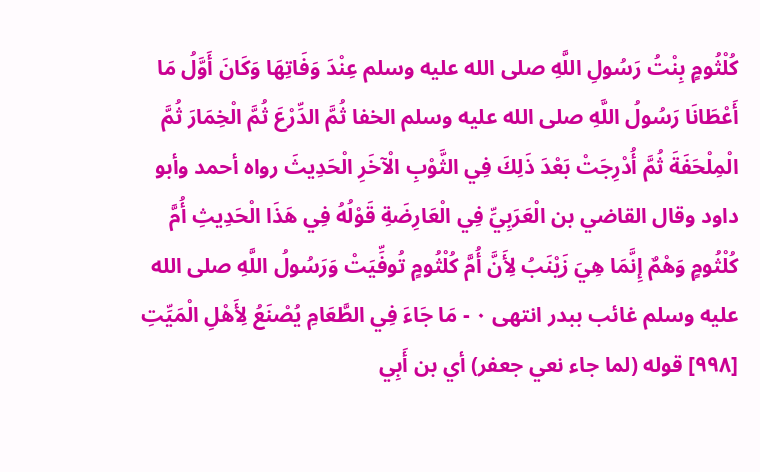كُلْثُومٍ بِنْتُ رَسُولِ اللَّهِ صلى الله عليه وسلم عِنْدَ وَفَاتِهَا وَكَانَ أَوَّلُ مَا أَعْطَانَا رَسُولُ اللَّهِ صلى الله عليه وسلم الخفا ثُمَّ الدِّرْعَ ثُمَّ الْخِمَارَ ثُمَّ الْمِلْحَفَةَ ثُمَّ أُدْرِجَتْ بَعْدَ ذَلِكَ فِي الثَّوْبِ الْآخَرِ الْحَدِيثَ رواه أحمد وأبو داود وقال القاضي بن الْعَرَبِيِّ فِي الْعَارِضَةِ قَوْلُهُ فِي هَذَا الْحَدِيثِ أُمَّ كُلْثُومٍ وَهْمٌ إِنَّمَا هِيَ زَيْنَبُ لِأَنَّ أُمَّ كُلْثُومٍ تُوفِّيَتْ وَرَسُولُ اللَّهِ صلى الله عليه وسلم غائب ببدر انتهى ٠ - مَا جَاءَ فِي الطَّعَامِ يُصْنَعُ لِأَهْلِ الْمَيِّتِ [٩٩٨] قوله (لما جاء نعي جعفر) أي بن أَبِي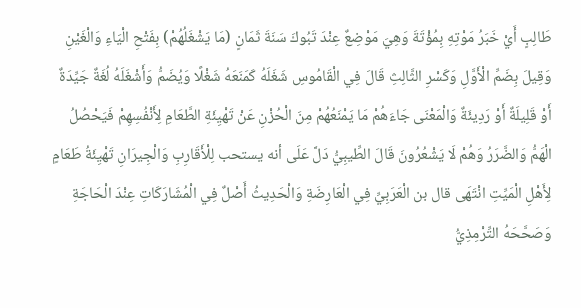طَالِبٍ أَيْ خَبَرُ مَوْتِهِ بِمُؤْتَةَ وَهِيَ مَوْضِعٌ عِنْدَ تَبُوكَ سَنَةَ ثَمَانٍ (مَا يَشْغَلُهُمْ) بِفَتْحِ الْيَاءِ وَالْغَيْنِ وَقِيلَ بِضَمِّ الْأَوَّلِ وَكَسْرِ الثَّالِثِ قَالَ فِي الْقَامُوسِ شَغَلَهُ كَمَنَعَهُ شَغْلًا وَيُضَمُّ وَأَشْغَلَهُ لُغَةٌ جَيِّدَةٌ أَوْ قَلِيلَةٌ أَوْ رَدِيئَةٌ وَالْمَعْنَى جَاءَهُمْ مَا يَمْنَعُهُمْ مِنَ الْحُزْنِ عَنْ تَهْيِئَةِ الطَّعَامِ لِأَنْفُسِهِمْ فَيَحْصُلُ الْهَمُّ وَالضَّرَرُ وَهُمْ لَا يَشْعُرُونَ قَالَ الطِّيبِيُّ دَلَّ عَلَى أنه يستحب لِلْأَقَارِبِ وَالْجِيرَانِ تَهْيِئَةُ طَعَامٍ لِأَهْلِ الْمَيِّتِ انْتَهَى قال بن الْعَرَبِيِّ فِي الْعَارِضَةِ وَالْحَدِيثُ أَصْلٌ فِي الْمُشَارَكَاتِ عِنْدَ الْحَاجَةِ وَصَحَّحَهُ التِّرْمِذِيُّ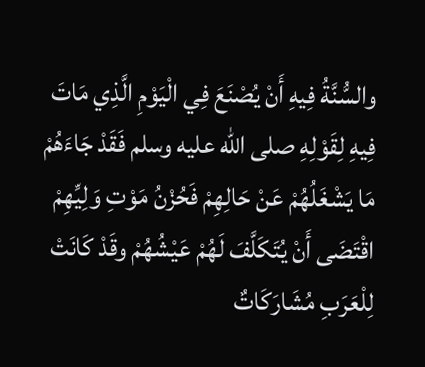والسُّنَّةُ فِيهِ أَنْ يُصْنَعَ فِي الْيَوْمِ الَّذِي مَاتَ فِيهِ لِقَوْلِهِ صلى الله عليه وسلم فَقَدْ جَاءَهُمْ مَا يَشْغَلُهُمْ عَنْ حَالِهِمْ فَحُزْنُ مَوْتِ وَلِيِّهِمْ اقْتَضَى أَنْ يُتَكَلَّفَ لَهُمْ عَيْشُهُمْ وقَدْ كَانَتْ لِلْعَرَبِ مُشَارَكَاتٌ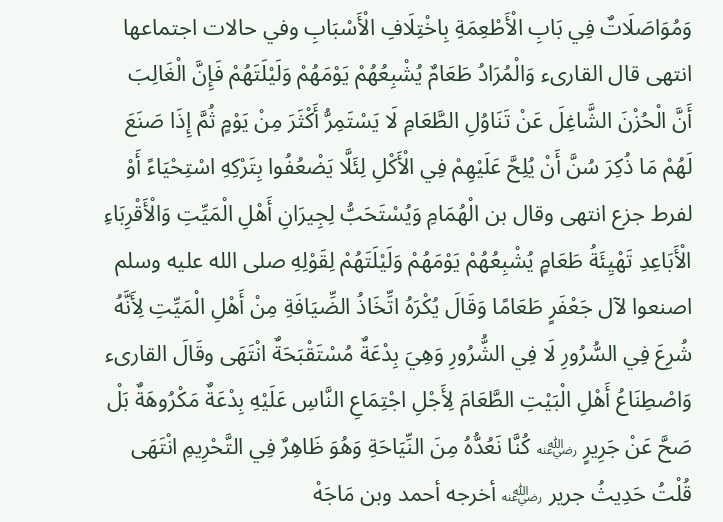وَمُوَاصَلَاتٌ فِي بَابِ الْأَطْعِمَةِ بِاخْتِلَافِ الْأَسْبَابِ وفي حالات اجتماعها انتهى قال القارىء وَالْمُرَادُ طَعَامٌ يُشْبِعُهُمْ يَوْمَهُمْ وَلَيْلَتَهُمْ فَإِنَّ الْغَالِبَ أَنَّ الْحُزْنَ الشَّاغِلَ عَنْ تَنَاوُلِ الطَّعَامِ لَا يَسْتَمِرُّ أَكْثَرَ مِنْ يَوْمٍ ثُمَّ إِذَا صَنَعَ لَهُمْ مَا ذُكِرَ سُنَّ أَنْ يُلِحَّ عَلَيْهِمْ فِي الْأَكْلِ لِئَلَّا يَضْعُفُوا بِتَرْكِهِ اسْتِحْيَاءً أَوْ لفرط جزع انتهى وقال بن الْهُمَامِ وَيُسْتَحَبُّ لِجِيرَانِ أَهْلِ الْمَيِّتِ وَالْأَقْرِبَاءِ الْأَبَاعِدِ تَهْيِئَةُ طَعَامٍ يُشْبِعُهُمْ يَوْمَهُمْ وَلَيْلَتَهُمْ لِقَوْلِهِ صلى الله عليه وسلم اصنعوا لآل جَعْفَرٍ طَعَامًا وَقَالَ يُكْرَهُ اتِّخَاذُ الضِّيَافَةِ مِنْ أَهْلِ الْمَيِّتِ لِأَنَّهُ شُرِعَ فِي السُّرُورِ لَا فِي الشُّرُورِ وَهِيَ بِدْعَةٌ مُسْتَقْبَحَةٌ انْتَهَى وقَالَ القارىء وَاصْطِنَاعُ أَهْلِ الْبَيْتِ الطَّعَامَ لِأَجْلِ اجْتِمَاعِ النَّاسِ عَلَيْهِ بِدْعَةٌ مَكْرُوهَةٌ بَلْ صَحَّ عَنْ جَرِيرٍ ﵁ كُنَّا نَعُدُّهُ مِنَ النِّيَاحَةِ وَهُوَ ظَاهِرٌ فِي التَّحْرِيمِ انْتَهَى قُلْتُ حَدِيثُ جرير ﵁ أخرجه أحمد وبن مَاجَهْ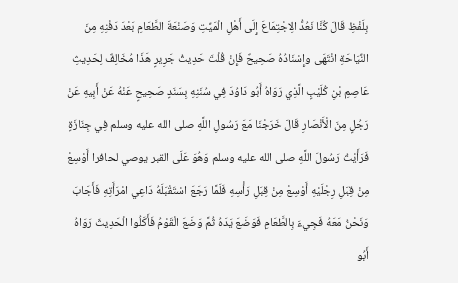بِلَفْظِ قَالَ كُنَّا نَعُدُّ الِاجْتِمَاعَ إِلَى أَهْلِ الْمَيِّتِ وَصَنْعَةَ الطَّعَامِ بَعْدَ دَفْنِهِ مِنَ النِّيَاحَةِ انْتَهَى وإِسْنَادُهُ صَحِيحٌ فَإِنْ قُلْتَ حَدِيثُ جَرِيرٍ هَذَا مُخَالِفٌ لِحَدِيثِ عَاصِمِ بْنِ كُلَيْبٍ الَّذِي رَوَاهُ أَبُو دَاوُدَ فِي سُنَنِهِ بِسَنَدٍ صَحِيحٍ عَنْهُ عَنْ أَبِيهِ عَنْ رَجُلٍ مِنَ الْأَنْصَارِ قَالَ خَرَجْنَا مَعَ رَسُولِ اللَّهِ صلى الله عليه وسلم فِي جِنَازَةٍ فَرَأَيْتُ رَسُولَ اللَّهِ صلى الله عليه وسلم وَهُوَ عَلَى القبر يوصي لحافرا أَوْسِعْ مِنْ قِبَلِ رِجْلَيْهِ أَوْسِعْ مِنْ قِبَلِ رَأْسِهِ فَلَمَّا رَجَعَ اسْتَقْبَلَهُ دَاعِي امْرَأَتِهِ فَأَجَابَ وَنَحْنُ مَعَهُ فَجِيءَ بِالطَّعَامِ فَوَضَعَ يَدَهُ ثُمَّ وَضَعَ الْقَوْمُ فَأَكَلُوا الْحَدِيثَ رَوَاهُ أَبُو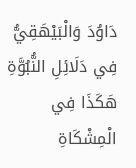دَاوُدَ وَالْبَيْهَقِيُّ فِي دَلَائِلِ النُّبُوَّةِ هَكَذَا فِي الْمِشْكَاةِ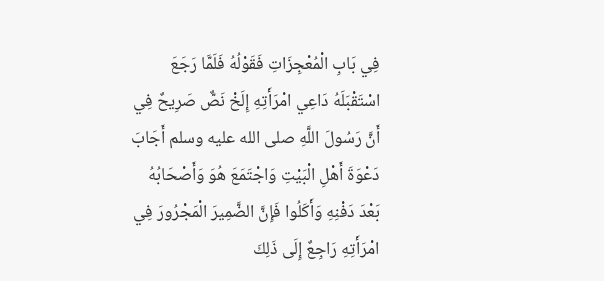فِي بَابِ الْمُعْجِزَاتِ فَقَوْلُهُ فَلَمَّا رَجَعَ اسْتَقْبَلَهُ دَاعِي امْرَأَتِهِ إِلَخْ نَصٌّ صَرِيحٌ فِي أَنَّ رَسُولَ اللَّهِ صلى الله عليه وسلم أَجَابَ دَعْوَةَ أَهْلِ الْبَيْتِ وَاجْتَمَعَ هُوَ وَأَصْحَابُهُ بَعْدَ دَفْنِهِ وَأَكَلُوا فَإِنَّ الضَّمِيرَ الْمَجْرُورَ فِي امْرَأَتِهِ رَاجِعٌ إِلَى ذَلِكَ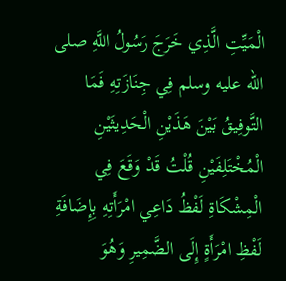الْمَيِّتِ الَّذِي خَرَجَ رَسُولُ اللَّهِ صلى الله عليه وسلم فِي جِنَازَتِهِ فَمَا التَّوفِيقُ بَيْنَ هَذَيْنِ الْحَدِيثَيْنِ الْمُخْتَلِفَيْنِ قُلْتُ قَدْ وَقَعَ فِي الْمِشْكَاةِ لَفْظُ دَاعِي امْرَأَتِهِ بِإِضَافَةِ لَفْظِ امْرَأَةٍ إِلَى الضَّمِيرِ وَهُوَ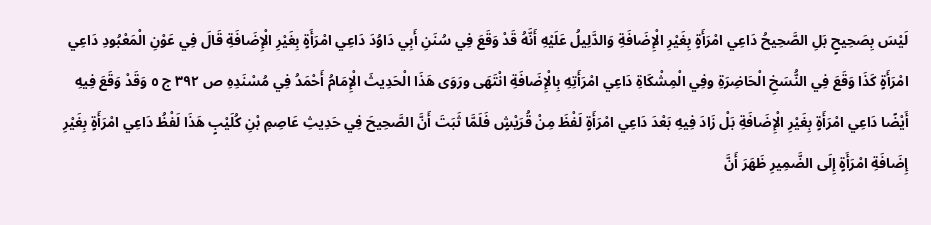لَيْسَ بِصَحِيحٍ بَلِ الصَّحِيحُ دَاعِي امْرَأَةٍ بِغَيْرِ الْإِضَافَةِ وَالدَّلِيلُ عَلَيْهِ أَنَّهُ قَدْ وَقَعَ فِي سُنَنِ أَبِي دَاوُدَ دَاعِي امْرَأَةٍ بِغَيْرِ الْإِضَافَةِ قَالَ فِي عَوْنِ الْمَعْبُودِ دَاعِي امْرَأَةٍ كَذَا وَقَعَ فِي النُّسَخِ الْحَاضِرَةِ وفِي الْمِشْكَاةِ دَاعِي امْرَأَتِهِ بِالْإِضَافَةِ انْتَهَى ورَوَى هَذَا الْحَدِيثَ الْإِمَامُ أَحْمَدُ فِي مُسْنَدِهِ ص ٣٩٢ ج ٥ وَقَدْ وَقَعَ فِيهِ أَيْضًا دَاعِي امْرَأَةٍ بِغَيْرِ الْإِضَافَةِ بَلْ زَادَ فِيهِ بَعْدَ دَاعِي امْرَأَةٍ لَفْظَ مِنْ قُرَيْشٍ فَلَمَّا ثَبَتَ أَنَّ الصَّحِيحَ فِي حَدِيثِ عَاصِمِ بْنِ كُلَيْبٍ هَذَا لَفْظُ دَاعِي امْرَأَةٍ بِغَيْرِ إِضَافَةِ امْرَأَةٍ إِلَى الضَّمِيرِ ظَهَرَ أَنَّ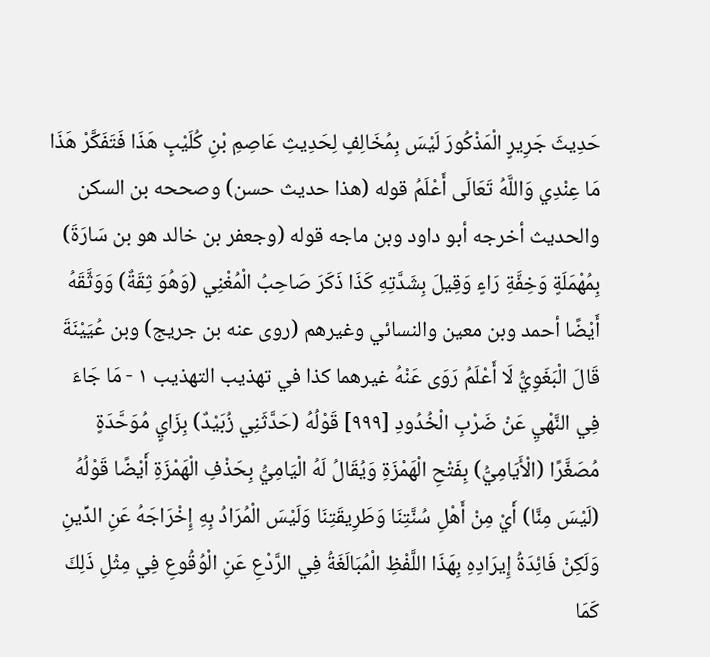حَدِيثَ جَرِيرٍ الْمَذْكُورَ لَيْسَ بِمُخَالِفٍ لِحَدِيثِ عَاصِمِ بْنِ كُلَيْبٍ هَذَا فَتَفَكَّرْ هَذَا مَا عِنْدِي وَاللَّهُ تَعَالَى أَعْلَمُ قوله (هذا حديث حسن) وصححه بن السكن والحديث أخرجه أبو داود وبن ماجه قوله (وجعفر بن خالد هو بن سَارَةَ) بِمُهْمَلَةٍ وَخِفَّةِ رَاءٍ وَقِيلَ بِشَدَّتِهِ كَذَا ذَكَرَ صَاحِبُ الْمُغْنِي (وَهُوَ ثِقَةٌ) وَوَثَّقَهُ أَيْضًا أحمد وبن معين والنسائي وغيرهم (روى عنه بن جريج) وبن عُيَيْنَةَ قَالَ الْبَغَوِيُّ لَا أَعْلَمُ رَوَى عَنْهُ غيرهما كذا في تهذيب التهذيب ١ - مَا جَاءَ فِي النَّهْيِ عَنْ ضَرْبِ الْخُدُودِ [٩٩٩] قَوْلُهُ (حَدَّثَنِي زُبَيْدٌ) بِزَايٍ مُوَحَّدَةٍ مُصَغَّرًا (الْأَيَامِيُّ) بِفَتْحِ الْهَمْزَةِ وَيُقَالُ لَهُ الْيَامِيُّ بِحَذْفِ الْهَمْزَةِ أَيْضًا قَوْلُهُ (لَيْسَ مِنَّا) أَيْ مِنْ أَهْلِ سُنَّتِنَا وَطَرِيقَتِنَا وَلَيْسَ الْمُرَادُ بِهِ إِخْرَاجَهُ عَنِ الدِّينِ وَلَكِنْ فَائِدَةُ إِيرَادِهِ بِهَذَا اللَّفْظِ الْمُبَالَغَةُ فِي الرَّدْعِ عَنِ الْوُقُوعِ فِي مِثْلِ ذَلِكَ كَمَا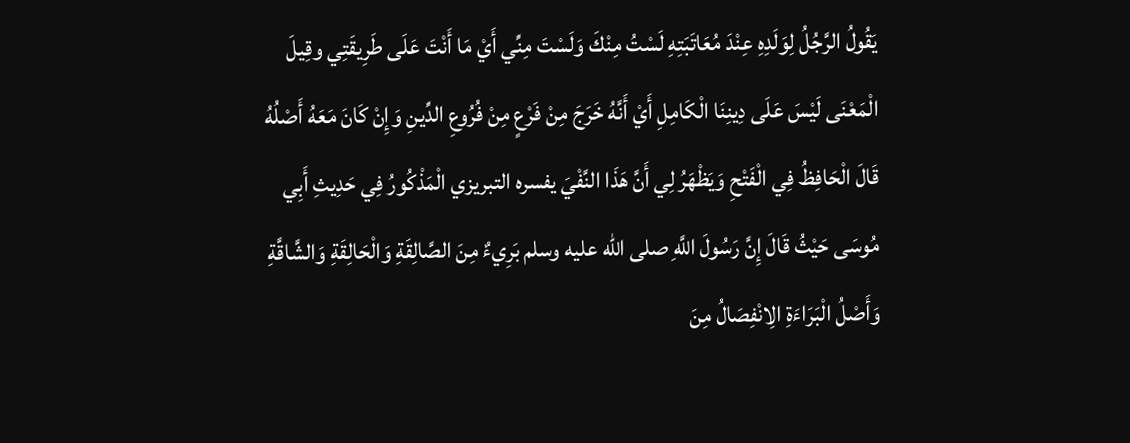يَقُولُ الرَّجُلُ لِوَلَدِهِ عِنْدَ مُعَاتَبَتِهِ لَسْتُ مِنْكَ وَلَسْتَ مِنِّي أَيْ مَا أَنْتَ عَلَى طَرِيقَتِي وقِيلَ الْمَعْنَى لَيْسَ عَلَى دِينِنَا الْكَامِلِ أَيْ أَنَّهُ خَرَجَ مِنْ فَرْعٍ مِنْ فُرُوعِ الدِّينِ وَإِنْ كَانَ مَعَهُ أَصْلُهُ قَالَ الْحَافِظُ فِي الْفَتْحِ وَيَظْهَرُ لِي أَنَّ هَذَا النَّفْيَ يفسره التبريزي الْمَذْكُورُ فِي حَدِيثِ أَبِي مُوسَى حَيْثُ قَالَ إِنَّ رَسُولَ اللَّهِ صلى الله عليه وسلم بَرِيءٌ مِنَ الصَّالِقَةِ وَالْحَالِقَةِ وَالشَّاقَّةِ وَأَصْلُ الْبَرَاءَةِ الِانْفِصَالُ مِنَ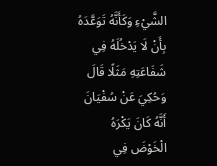الشَّيْءِ وَكَأَنَّهُ تَوَعَّدَهُ بِأَنْ لَا يَدْخُلَهُ فِي شَفَاعَتِهِ مَثَلًا قَالَ وَحُكِيَ عَنْ سُفْيَانَ أَنَّهُ كَانَ يَكْرَهُ الْخَوْضَ فِي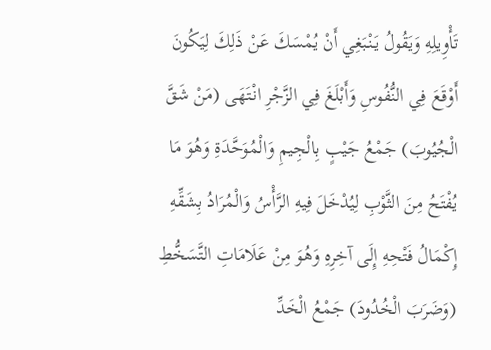تَأْوِيلِهِ وَيَقُولُ يَنْبَغِي أَنْ يُمْسَكَ عَنْ ذَلِكَ لِيَكُونَ أَوْقَعَ فِي النُّفُوسِ وَأَبْلَغَ فِي الزَّجْرِ انْتَهَى (مَنْ شَقَّ الْجُيُوبَ) جَمْعُ جَيْبٍ بِالْجِيمِ وَالْمُوَحَّدَةِ وَهُوَ مَا يُفْتَحُ مِنَ الثَّوْبِ لِيُدْخَلَ فِيهِ الرَّأْسُ وَالْمُرَادُ بِشَقِّهِ إِكْمَالُ فَتْحِهِ إِلَى آخِرِهِ وَهُوَ مِنْ عَلَامَاتِ التَّسَخُّطِ (وَضَرَبَ الْخُدُودَ) جَمْعُ الْخَدِّ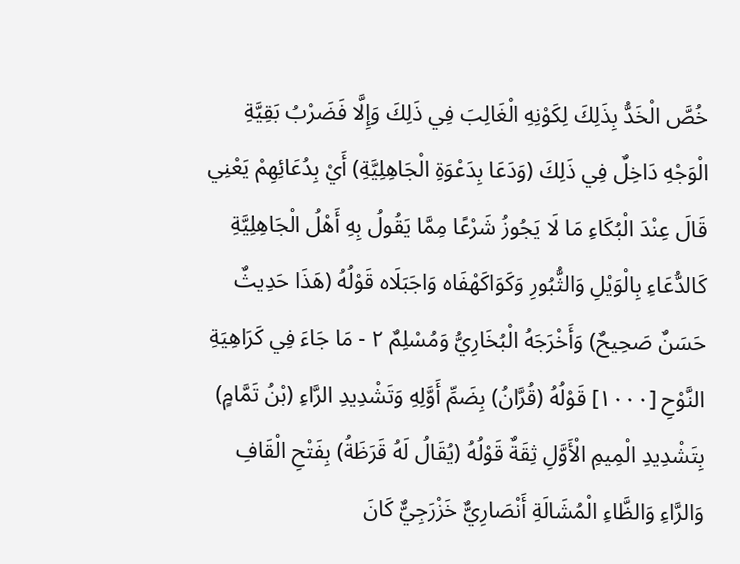خُصَّ الْخَدُّ بِذَلِكَ لِكَوْنِهِ الْغَالِبَ فِي ذَلِكَ وَإِلَّا فَضَرْبُ بَقِيَّةِ الْوَجْهِ دَاخِلٌ فِي ذَلِكَ (وَدَعَا بِدَعْوَةِ الْجَاهِلِيَّةِ) أَيْ بِدُعَائِهِمْ يَعْنِي قَالَ عِنْدَ الْبُكَاءِ مَا لَا يَجُوزُ شَرْعًا مِمَّا يَقُولُ بِهِ أَهْلُ الْجَاهِلِيَّةِ كَالدُّعَاءِ بِالْوَيْلِ وَالثُّبُورِ وَكَوَاكَهْفَاه وَاجَبَلَاه قَوْلُهُ (هَذَا حَدِيثٌ حَسَنٌ صَحِيحٌ) وَأَخْرَجَهُ الْبُخَارِيُّ وَمُسْلِمٌ ٢ - مَا جَاءَ فِي كَرَاهِيَةِ النَّوْحِ [١٠٠٠] قَوْلُهُ (قُرَّانُ) بِضَمِّ أَوَّلِهِ وَتَشْدِيدِ الرَّاءِ (بْنُ تَمَّامٍ) بِتَشْدِيدِ الْمِيمِ الْأَوَّلِ ثِقَةٌ قَوْلُهُ (يُقَالُ لَهُ قَرَظَةُ) بِفَتْحِ الْقَافِ وَالرَّاءِ وَالظَّاءِ الْمُشَالَةِ أَنْصَارِيٌّ خَزْرَجِيٌّ كَانَ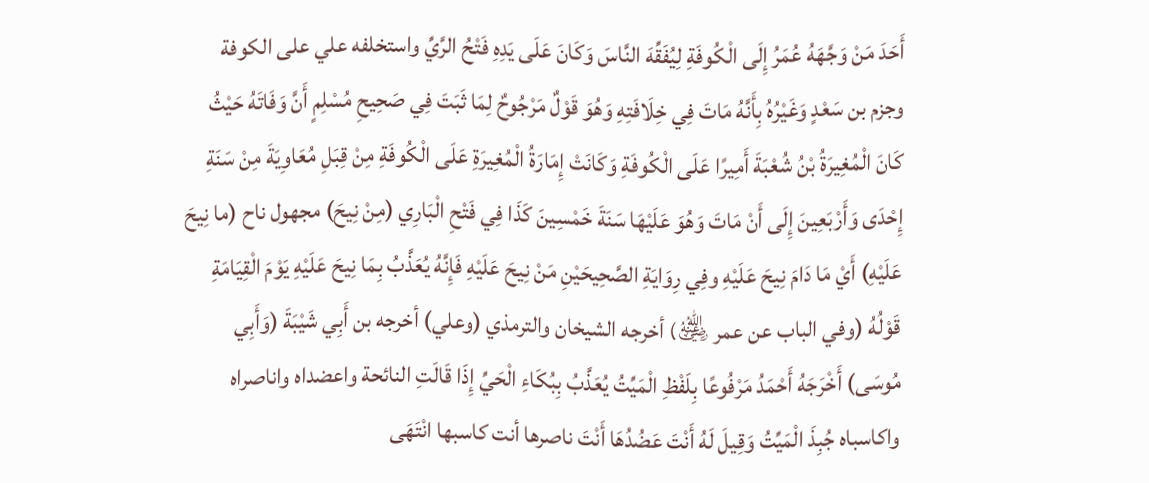أَحَدَ مَنْ وَجَّهَهُ عُمَرُ إِلَى الْكُوفَةِ لِيُفَقِّهَ النَّاسَ وَكَانَ عَلَى يَدِهِ فَتْحُ الرَّيِّ واستخلفه علي على الكوفة وجزم بن سَعْدٍ وَغَيْرُهُ بِأَنَّهُ مَاتَ فِي خِلَافَتِهِ وَهُوَ قَوْلٌ مَرْجُوحٌ لِمَا ثَبَتَ فِي صَحِيحِ مُسْلِمٍ أَنَّ وَفَاتَهُ حَيْثُ كَانَ الْمُغِيرَةُ بْنُ شُعْبَةَ أَمِيرًا عَلَى الْكُوفَةِ وَكَانَتْ إِمَارَةُ الْمُغِيرَةِ عَلَى الْكُوفَةِ مِنْ قِبَلِ مُعَاوِيَةَ مِنْ سَنَةِ إِحْدَى وَأَرْبَعِينَ إِلَى أَنْ مَاتَ وَهُوَ عَلَيْهَا سَنَةَ خَمْسِينَ كَذَا فِي فَتْحِ الْبَارِي (مِنْ نِيحَ) مجهول ناح (ما نِيحَ عَلَيْهِ) أَيْ مَا دَامَ نِيحَ عَلَيْهِ وفِي رِوَايَةِ الصَّحِيحَيْنِ مَنْ نِيحَ عَلَيْهِ فَإِنَّهُ يُعَذَّبُ بِمَا نِيحَ عَلَيْهِ يَوْمَ الْقِيَامَةِ قَوْلُهُ (وفي الباب عن عمر ﵁) أخرجه الشيخان والترمذي (وعلي) أخرجه بن أَبِي شَيْبَةَ (وَأَبِي مُوسَى) أَخْرَجَهُ أَحْمَدُ مَرْفُوعًا بِلَفْظِ الْمَيِّتُ يُعَذَّبُ بِبُكَاءِ الْحَيِّ إِذَا قَالَتِ النائحة واعضداه واناصراه واكاسباه جُبِذَ الْمَيِّتُ وَقِيلَ لَهُ أَنْتَ عَضُدُهَا أَنْتَ ناصرها أنت كاسبها انْتَهَى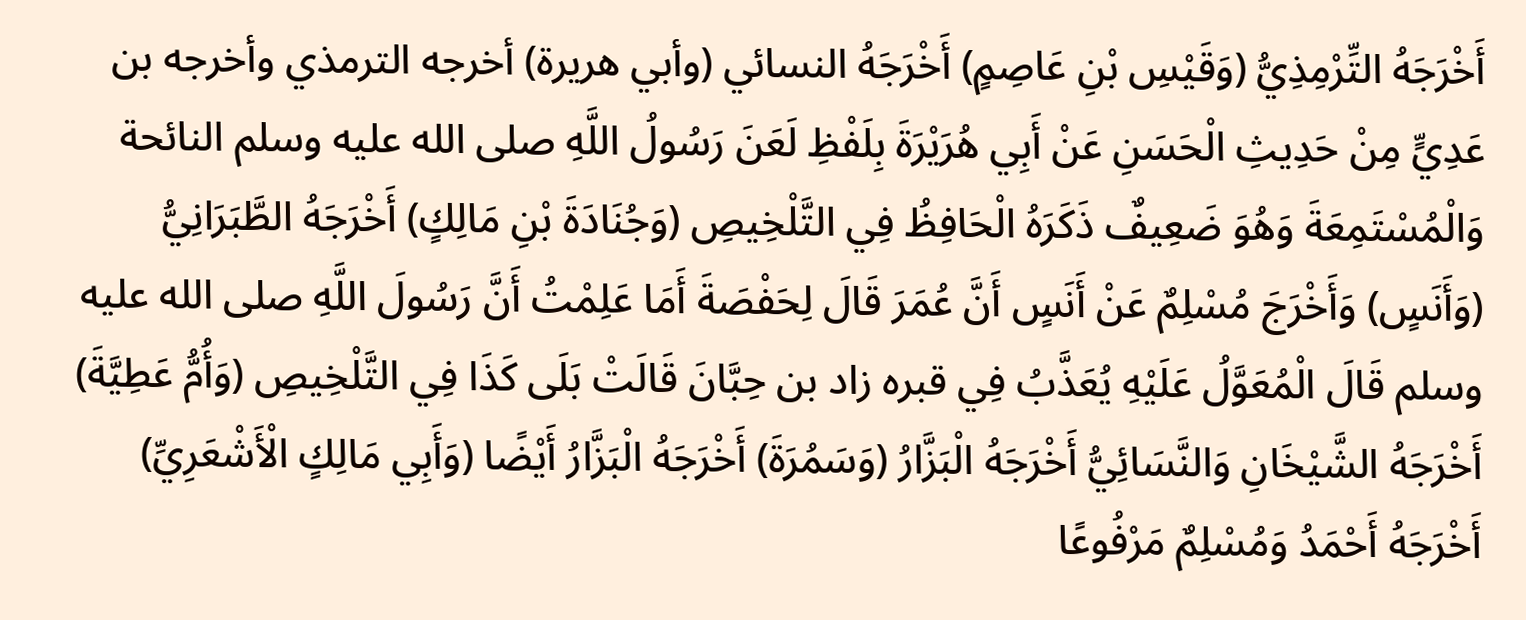أَخْرَجَهُ التِّرْمِذِيُّ (وَقَيْسِ بْنِ عَاصِمٍ) أَخْرَجَهُ النسائي (وأبي هريرة) أخرجه الترمذي وأخرجه بن عَدِيٍّ مِنْ حَدِيثِ الْحَسَنِ عَنْ أَبِي هُرَيْرَةَ بِلَفْظِ لَعَنَ رَسُولُ اللَّهِ صلى الله عليه وسلم النائحة وَالْمُسْتَمِعَةَ وَهُوَ ضَعِيفٌ ذَكَرَهُ الْحَافِظُ فِي التَّلْخِيصِ (وَجُنَادَةَ بْنِ مَالِكٍ) أَخْرَجَهُ الطَّبَرَانِيُّ (وَأَنَسٍ) وَأَخْرَجَ مُسْلِمٌ عَنْ أَنَسٍ أَنَّ عُمَرَ قَالَ لِحَفْصَةَ أَمَا عَلِمْتُ أَنَّ رَسُولَ اللَّهِ صلى الله عليه وسلم قَالَ الْمُعَوَّلُ عَلَيْهِ يُعَذَّبُ فِي قبره زاد بن حِبَّانَ قَالَتْ بَلَى كَذَا فِي التَّلْخِيصِ (وَأُمُّ عَطِيَّةَ) أَخْرَجَهُ الشَّيْخَانِ وَالنَّسَائِيُّ أَخْرَجَهُ الْبَزَّارُ (وَسَمُرَةَ) أَخْرَجَهُ الْبَزَّارُ أَيْضًا (وَأَبِي مَالِكٍ الْأَشْعَرِيِّ) أَخْرَجَهُ أَحْمَدُ وَمُسْلِمٌ مَرْفُوعًا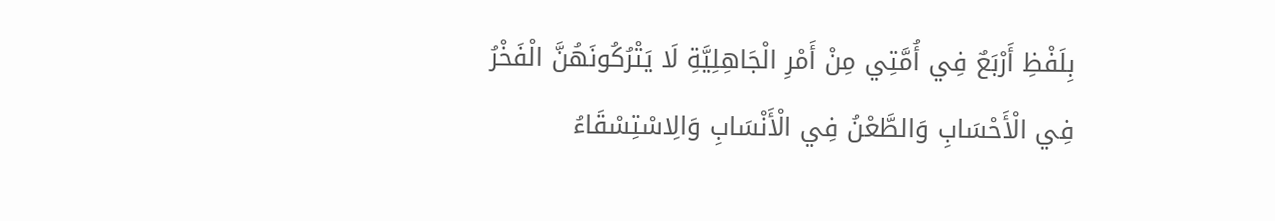بِلَفْظِ أَرْبَعٌ فِي أُمَّتِي مِنْ أَمْرِ الْجَاهِلِيَّةِ لَا يَتْرُكُونَهُنَّ الْفَخْرُ فِي الْأَحْسَابِ وَالطَّعْنُ فِي الْأَنْسَابِ وَالِاسْتِسْقَاءُ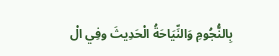بِالنُّجُومِ وَالنِّيَاحَةُ الْحَدِيثَ وفِي الْ